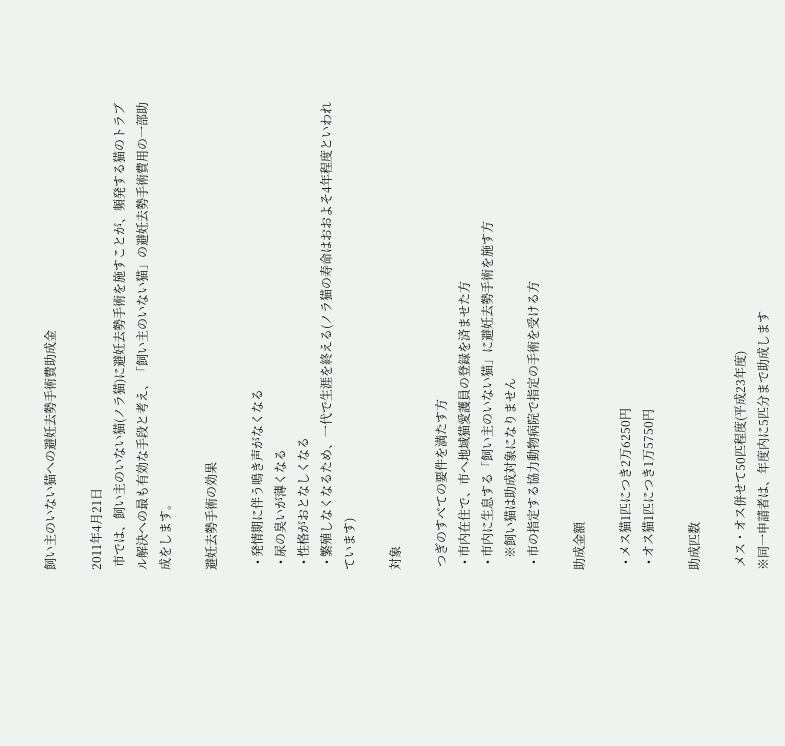飼い主のいない猫への避妊去勢手術費助成金

2011年4月21日
 市では、飼い主のいない猫(ノラ猫)に避妊去勢手術を施すことが、頻発する猫のトラブル解決への最も有効な手段と考え、「飼い主のいない猫」の避妊去勢手術費用の一部助成をします。

避妊去勢手術の効果

  • 発情期に伴う鳴き声がなくなる
  • 尿の臭いが薄くなる
  • 性格がおとなしくなる
  • 繁殖しなくなるため、一代で生涯を終える(ノラ猫の寿命はおおよそ4年程度といわれています)

対象

 つぎのすべての要件を満たす方
  • 市内在住で、市へ地域猫愛護員の登録を済ませた方
  • 市内に生息する「飼い主のいない猫」に避妊去勢手術を施す方
    ※飼い猫は助成対象になりません
  • 市の指定する協力動物病院で指定の手術を受ける方

助成金額

  • メス猫1匹につき2万6250円
  • オス猫1匹につき1万5750円

助成匹数

 メス・オス併せて50匹程度(平成23年度)
※同一申請者は、年度内に5匹分まで助成します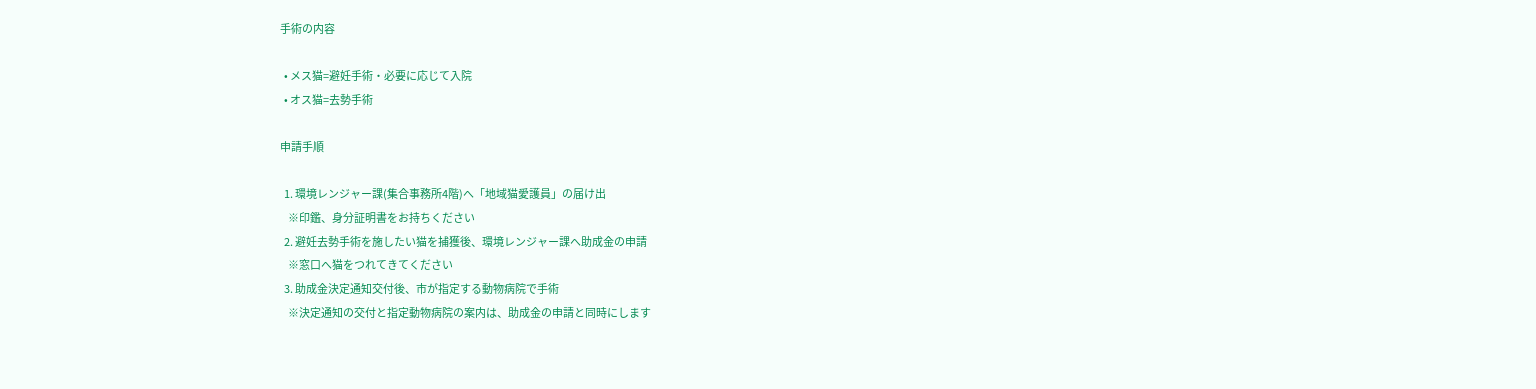手術の内容

  • メス猫=避妊手術・必要に応じて入院
  • オス猫=去勢手術

申請手順

  1. 環境レンジャー課(集合事務所4階)へ「地域猫愛護員」の届け出
    ※印鑑、身分証明書をお持ちください
  2. 避妊去勢手術を施したい猫を捕獲後、環境レンジャー課へ助成金の申請
    ※窓口へ猫をつれてきてください
  3. 助成金決定通知交付後、市が指定する動物病院で手術
    ※決定通知の交付と指定動物病院の案内は、助成金の申請と同時にします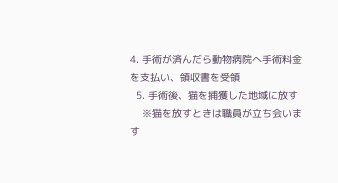4. 手術が済んだら動物病院へ手術料金を支払い、領収書を受領
  5. 手術後、猫を捕獲した地域に放す
    ※猫を放すときは職員が立ち会います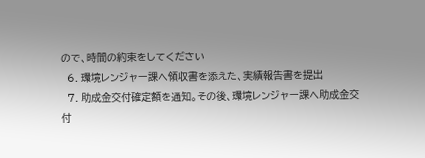ので、時間の約束をしてください
  6. 環境レンジャー課へ領収書を添えた、実績報告書を提出
  7. 助成金交付確定額を通知。その後、環境レンジャー課へ助成金交付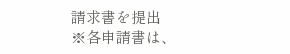請求書を提出
※各申請書は、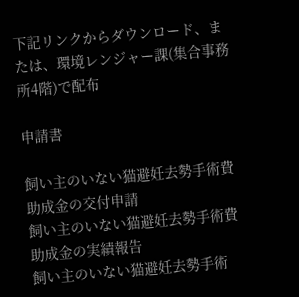下記リンクからダウンロード、または、環境レンジャー課(集合事務所4階)で配布

申請書

飼い主のいない猫避妊去勢手術費助成金の交付申請
飼い主のいない猫避妊去勢手術費助成金の実績報告
飼い主のいない猫避妊去勢手術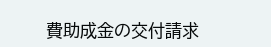費助成金の交付請求